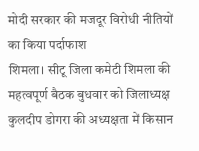मोदी सरकार की मजदूर विरोधी नीतियों का किया पर्दाफाश
शिमला। सीटू जिला कमेटी शिमला की महत्वपूर्ण बैठक बुधवार को जिलाध्यक्ष कुलदीप डोगरा की अध्यक्षता में किसान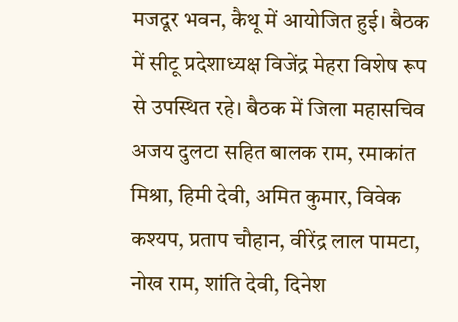मजदूर भवन, कैथू में आयोजित हुई। बैठक में सीटू प्रदेशाध्यक्ष विजेंद्र मेहरा विशेष रूप से उपस्थित रहे। बैठक में जिला महासचिव अजय दुलटा सहित बालक राम, रमाकांत मिश्रा, हिमी देवी, अमित कुमार, विवेक कश्यप, प्रताप चौहान, वीरेंद्र लाल पामटा, नोख राम, शांति देवी, दिनेश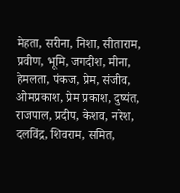मेहता, सरीना, निशा, सीताराम, प्रवीण, भूमि, जगदीश, मीना, हेमलता, पंकज, प्रेम, संजीव, ओमप्रकाश, प्रेम प्रकाश, दुष्यंत, राजपाल, प्रदीप, केशव, नरेश, दलविंद्र, शिवराम, समित,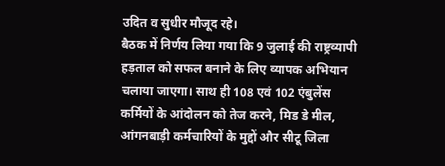उदित व सुधीर मौजूद रहे।
बैठक में निर्णय लिया गया कि 9 जुलाई की राष्ट्रव्यापी हड़ताल को सफल बनाने के लिए व्यापक अभियान चलाया जाएगा। साथ ही 108 एवं 102 एंबुलेंस कर्मियों के आंदोलन को तेज करने, मिड डे मील, आंगनबाड़ी कर्मचारियों के मुद्दों और सीटू जिला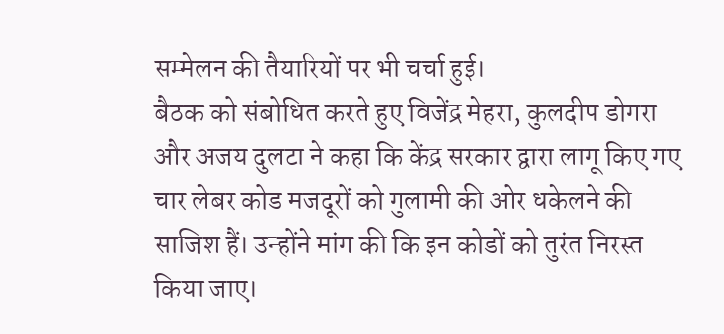सम्मेलन की तैयारियों पर भी चर्चा हुई।
बैठक को संबोधित करते हुए विजेंद्र मेहरा, कुलदीप डोगरा और अजय दुलटा ने कहा कि केंद्र सरकार द्वारा लागू किए गए चार लेबर कोड मजदूरों को गुलामी की ओर धकेलने की साजिश हैं। उन्होंने मांग की कि इन कोडों को तुरंत निरस्त किया जाए।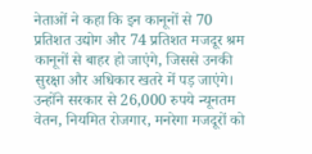नेताओं ने कहा कि इन कानूनों से 70 प्रतिशत उद्योग और 74 प्रतिशत मजदूर श्रम कानूनों से बाहर हो जाएंगे, जिससे उनकी सुरक्षा और अधिकार खतरे में पड़ जाएंगे।
उन्होंने सरकार से 26,000 रुपये न्यूनतम वेतन, नियमित रोजगार, मनरेगा मजदूरों को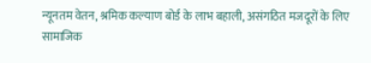न्यूनतम वेतन, श्रमिक कल्याण बोर्ड के लाभ बहाली, असंगठित मजदूरों के लिए सामाजिक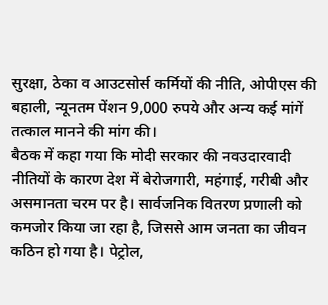सुरक्षा, ठेका व आउटसोर्स कर्मियों की नीति, ओपीएस की बहाली, न्यूनतम पेंशन 9,000 रुपये और अन्य कई मांगें तत्काल मानने की मांग की।
बैठक में कहा गया कि मोदी सरकार की नवउदारवादी नीतियों के कारण देश में बेरोजगारी, महंगाई, गरीबी और असमानता चरम पर है। सार्वजनिक वितरण प्रणाली को कमजोर किया जा रहा है, जिससे आम जनता का जीवन कठिन हो गया है। पेट्रोल,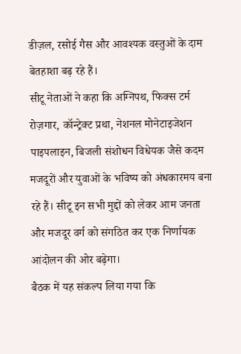डीज़ल, रसोई गैस और आवश्यक वस्तुओं के दाम बेतहाशा बढ़ रहे हैं।
सीटू नेताओं ने कहा कि अग्निपथ, फिक्स टर्म रोज़गार, कॉन्ट्रेक्ट प्रथा, नेशनल मोनेटाइजेशन पाइपलाइन, बिजली संशोधन विधेयक जैसे कदम मजदूरों और युवाओं के भविष्य को अंधकारमय बना रहे हैं। सीटू इन सभी मुद्दों को लेकर आम जनता और मजदूर वर्ग को संगठित कर एक निर्णायक आंदोलन की ओर बढ़ेगा।
बैठक में यह संकल्प लिया गया कि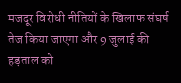मजदूर विरोधी नीतियों के खिलाफ संघर्ष तेज किया जाएगा और 9 जुलाई की हड़ताल को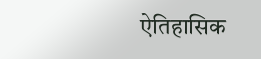ऐतिहासिक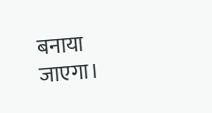बनाया जाएगा।